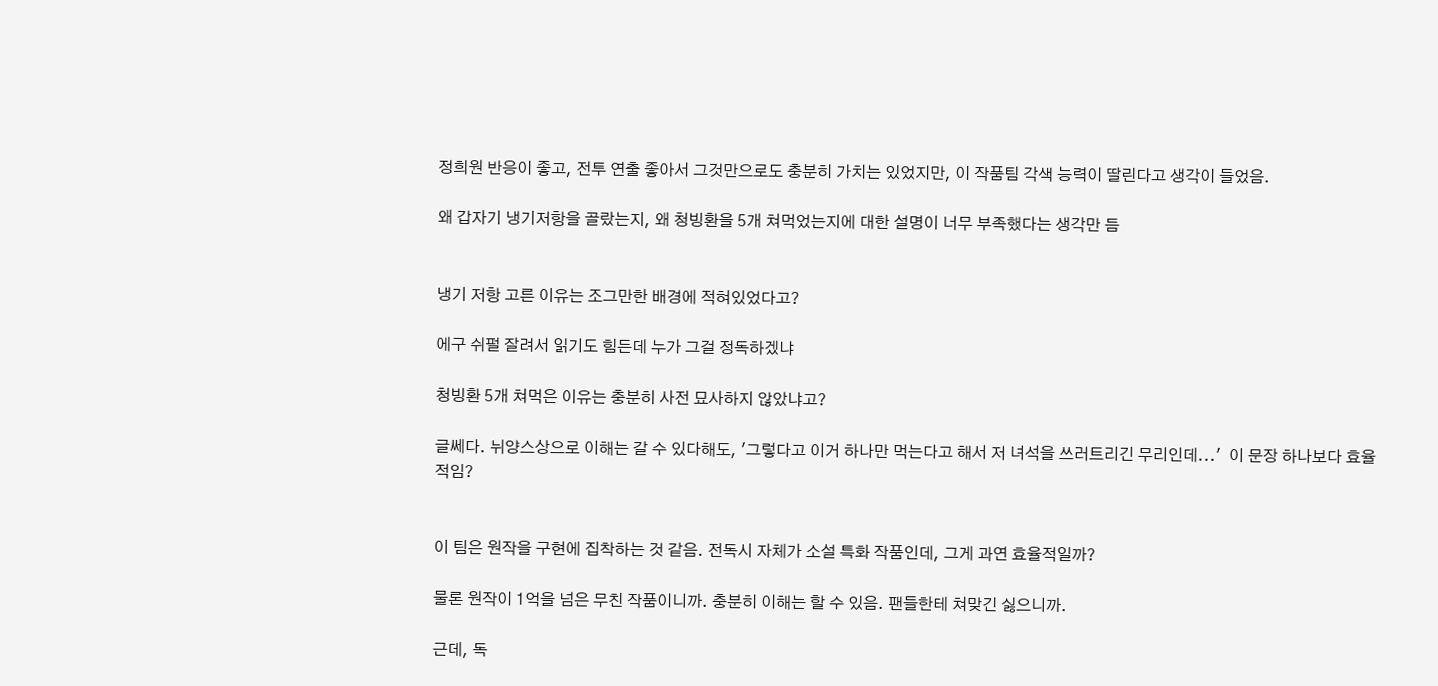정희원 반응이 좋고, 전투 연출 좋아서 그것만으로도 충분히 가치는 있었지만, 이 작품팀 각색 능력이 딸린다고 생각이 들었음.

왜 갑자기 냉기저항을 골랐는지, 왜 청빙환을 5개 쳐먹었는지에 대한 설명이 너무 부족했다는 생각만 듬


냉기 저항 고른 이유는 조그만한 배경에 적혀있었다고?

에구 쉬펄 잘려서 읽기도 힘든데 누가 그걸 정독하겠냐

청빙환 5개 쳐먹은 이유는 충분히 사전 묘사하지 않았냐고?

글쎄다. 뉘양스상으로 이해는 갈 수 있다해도, '그렇다고 이거 하나만 먹는다고 해서 저 녀석을 쓰러트리긴 무리인데...'  이 문장 하나보다 효율적임?


이 팀은 원작을 구현에 집착하는 것 같음. 전독시 자체가 소설 특화 작품인데, 그게 과연 효율적일까?

물론 원작이 1억을 넘은 무친 작품이니까. 충분히 이해는 할 수 있음. 팬들한테 쳐맞긴 싫으니까.

근데, 독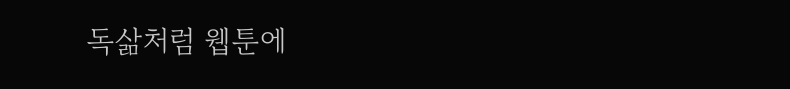독삶처럼 웹툰에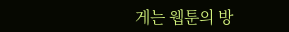게는 웹툰의 방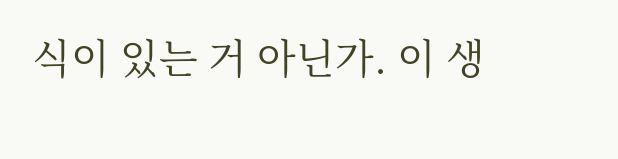식이 있는 거 아닌가. 이 생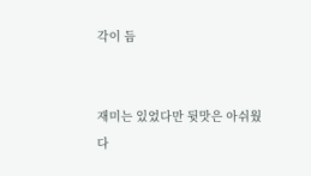각이 듬


재미는 있었다만 뒷맛은 아쉬웠다